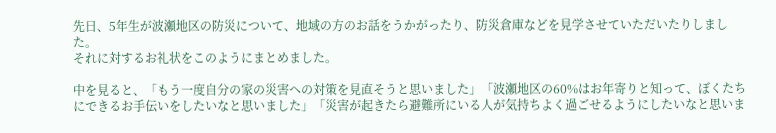先日、5年生が波瀬地区の防災について、地域の方のお話をうかがったり、防災倉庫などを見学させていただいたりしました。
それに対するお礼状をこのようにまとめました。

中を見ると、「もう一度自分の家の災害への対策を見直そうと思いました」「波瀬地区の60%はお年寄りと知って、ぼくたちにできるお手伝いをしたいなと思いました」「災害が起きたら避難所にいる人が気持ちよく過ごせるようにしたいなと思いま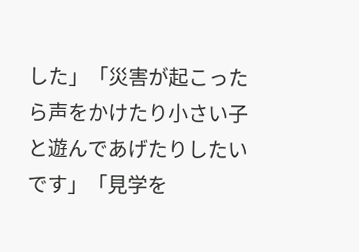した」「災害が起こったら声をかけたり小さい子と遊んであげたりしたいです」「見学を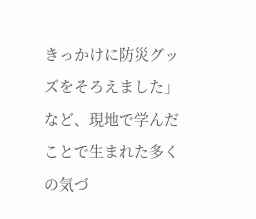きっかけに防災グッズをそろえました」など、現地で学んだことで生まれた多くの気づ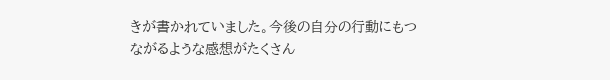きが書かれていました。今後の自分の行動にもつながるような感想がたくさん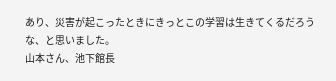あり、災害が起こったときにきっとこの学習は生きてくるだろうな、と思いました。
山本さん、池下館長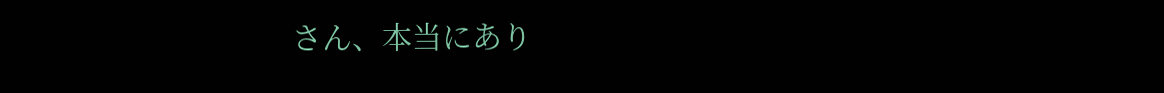さん、本当にあり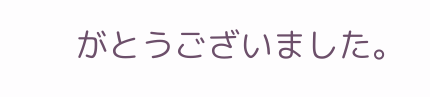がとうございました。